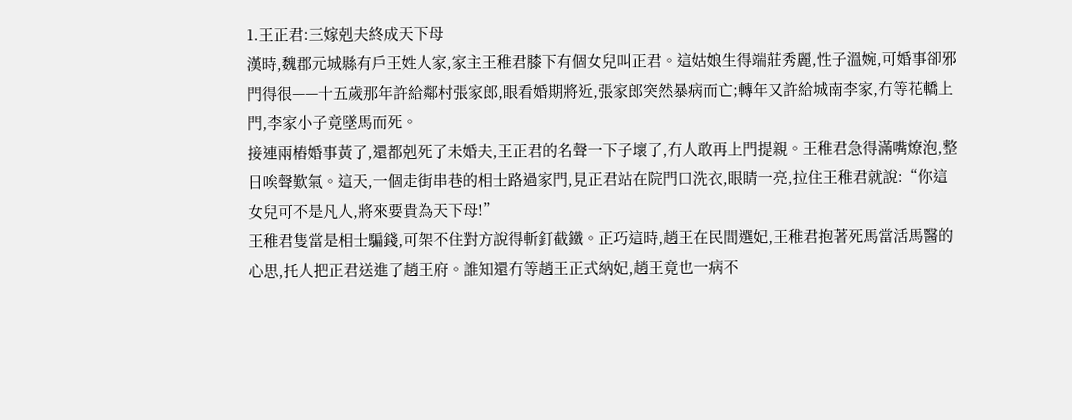1.王正君:三嫁剋夫終成天下母
漢時,魏郡元城縣有戶王姓人家,家主王稚君膝下有個女兒叫正君。這姑娘生得端莊秀麗,性子溫婉,可婚事卻邪門得很——十五歲那年許給鄰村張家郎,眼看婚期將近,張家郎突然暴病而亡;轉年又許給城南李家,冇等花轎上門,李家小子竟墜馬而死。
接連兩樁婚事黃了,還都剋死了未婚夫,王正君的名聲一下子壞了,冇人敢再上門提親。王稚君急得滿嘴燎泡,整日唉聲歎氣。這天,一個走街串巷的相士路過家門,見正君站在院門口洗衣,眼睛一亮,拉住王稚君就說:“你這女兒可不是凡人,將來要貴為天下母!”
王稚君隻當是相士騙錢,可架不住對方說得斬釘截鐵。正巧這時,趙王在民間選妃,王稚君抱著死馬當活馬醫的心思,托人把正君送進了趙王府。誰知還冇等趙王正式納妃,趙王竟也一病不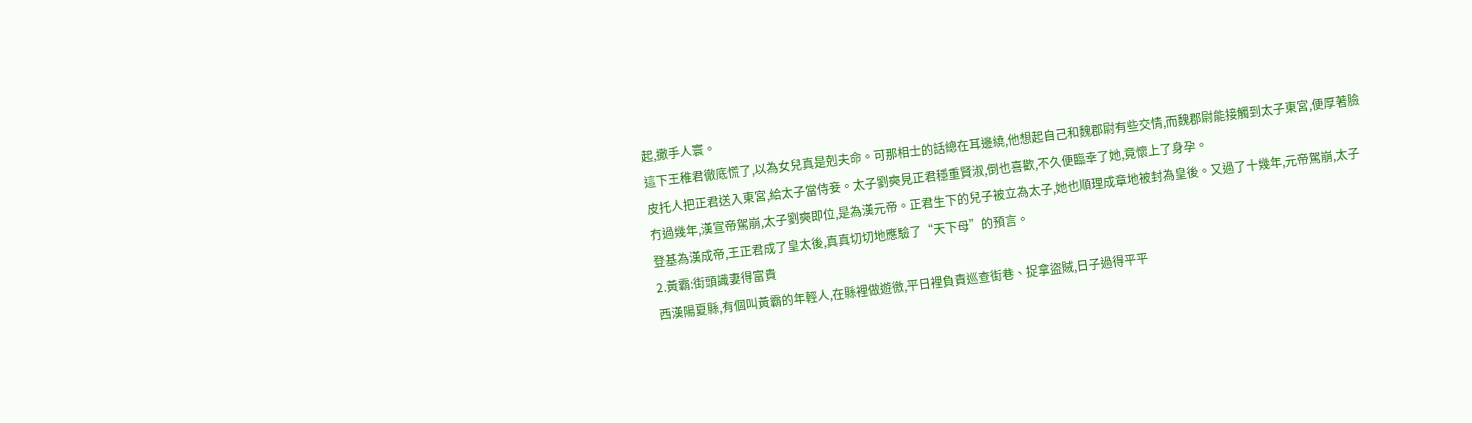起,撒手人寰。
這下王稚君徹底慌了,以為女兒真是剋夫命。可那相士的話總在耳邊繞,他想起自己和魏郡尉有些交情,而魏郡尉能接觸到太子東宮,便厚著臉皮托人把正君送入東宮,給太子當侍妾。太子劉奭見正君穩重賢淑,倒也喜歡,不久便臨幸了她,竟懷上了身孕。
冇過幾年,漢宣帝駕崩,太子劉奭即位,是為漢元帝。正君生下的兒子被立為太子,她也順理成章地被封為皇後。又過了十幾年,元帝駕崩,太子登基為漢成帝,王正君成了皇太後,真真切切地應驗了“天下母”的預言。
2.黃霸:街頭識妻得富貴
西漢陽夏縣,有個叫黃霸的年輕人,在縣裡做遊徼,平日裡負責巡查街巷、捉拿盜賊,日子過得平平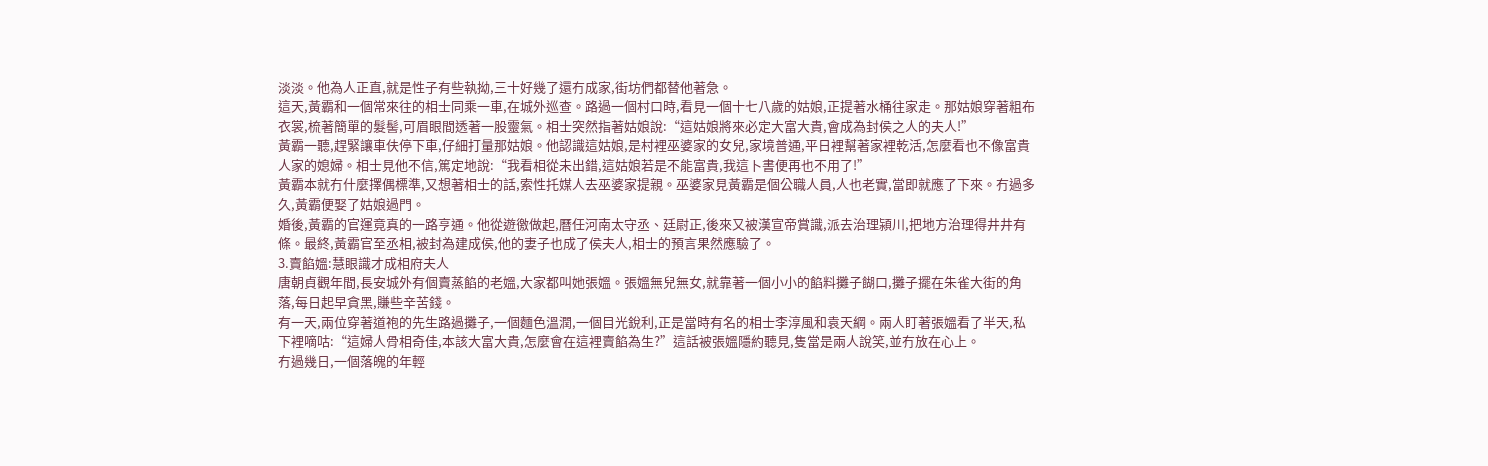淡淡。他為人正直,就是性子有些執拗,三十好幾了還冇成家,街坊們都替他著急。
這天,黃霸和一個常來往的相士同乘一車,在城外巡查。路過一個村口時,看見一個十七八歲的姑娘,正提著水桶往家走。那姑娘穿著粗布衣裳,梳著簡單的髮髻,可眉眼間透著一股靈氣。相士突然指著姑娘說:“這姑娘將來必定大富大貴,會成為封侯之人的夫人!”
黃霸一聽,趕緊讓車伕停下車,仔細打量那姑娘。他認識這姑娘,是村裡巫婆家的女兒,家境普通,平日裡幫著家裡乾活,怎麼看也不像富貴人家的媳婦。相士見他不信,篤定地說:“我看相從未出錯,這姑娘若是不能富貴,我這卜書便再也不用了!”
黃霸本就冇什麼擇偶標準,又想著相士的話,索性托媒人去巫婆家提親。巫婆家見黃霸是個公職人員,人也老實,當即就應了下來。冇過多久,黃霸便娶了姑娘過門。
婚後,黃霸的官運竟真的一路亨通。他從遊徼做起,曆任河南太守丞、廷尉正,後來又被漢宣帝賞識,派去治理潁川,把地方治理得井井有條。最終,黃霸官至丞相,被封為建成侯,他的妻子也成了侯夫人,相士的預言果然應驗了。
3.賣餡媼:慧眼識才成相府夫人
唐朝貞觀年間,長安城外有個賣蒸餡的老媼,大家都叫她張媼。張媼無兒無女,就靠著一個小小的餡料攤子餬口,攤子擺在朱雀大街的角落,每日起早貪黑,賺些辛苦錢。
有一天,兩位穿著道袍的先生路過攤子,一個麵色溫潤,一個目光銳利,正是當時有名的相士李淳風和袁天綱。兩人盯著張媼看了半天,私下裡嘀咕:“這婦人骨相奇佳,本該大富大貴,怎麼會在這裡賣餡為生?”這話被張媼隱約聽見,隻當是兩人說笑,並冇放在心上。
冇過幾日,一個落魄的年輕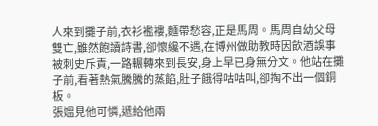人來到攤子前,衣衫襤褸,麵帶愁容,正是馬周。馬周自幼父母雙亡,雖然飽讀詩書,卻懷纔不遇,在博州做助教時因飲酒誤事被刺史斥責,一路輾轉來到長安,身上早已身無分文。他站在攤子前,看著熱氣騰騰的蒸餡,肚子餓得咕咕叫,卻掏不出一個銅板。
張媼見他可憐,遞給他兩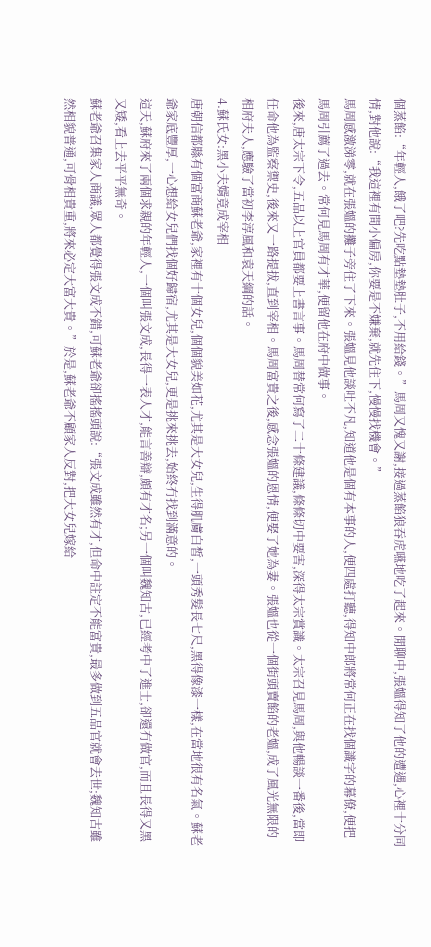個蒸餡:“年輕人,餓了吧?先吃點墊墊肚子,不用給錢。”馬周又愧又謝,接過蒸餡狼吞虎嚥地吃了起來。閒聊中,張媼得知了他的遭遇,心裡十分同情,對他說:“我這裡有間小偏房,你要是不嫌棄,就先住下,慢慢找機會。”
馬周感激涕零,就在張媼的攤子旁住了下來。張媼見他談吐不凡,知道他是個有本事的人,便四處打聽,得知中郎將常何正在找個識字的幕僚,便把馬周引薦了過去。常何見馬周有才華,便留他在府中做事。
後來,唐太宗下令,五品以上官員都要上書言事。馬周替常何寫了二十條建議,條條切中要害,深得太宗賞識。太宗召見馬周,與他暢談一番後,當即任命他為監察禦史,後來又一路提拔,直到宰相。馬周富貴之後,感念張媼的恩情,便娶了她為妻。張媼也從一個街頭賣餡的老媼,成了風光無限的相府夫人,應驗了當初李淳風和袁天綱的話。
4.蘇氏女:黑小夫婿竟成宰相
唐朝信都縣有個富商蘇老爺,家裡有十個女兒,個個貌美如花,尤其是大女兒,生得肌膚白皙,一頭秀髮長七尺,黑得像漆一樣,在當地很有名氣。蘇老爺家底豐厚,一心想給女兒們找個好歸宿,尤其是大女兒,更是挑來挑去,始終冇找到滿意的。
這天,蘇府來了兩個求親的年輕人,一個叫張文成,長得一表人才,能言善辯,頗有才名;另一個叫魏知古,已經考中了進士,卻還冇做官,而且長得又黑又矮,看上去平平無奇。
蘇老爺召集家人商議,眾人都覺得張文成不錯,可蘇老爺卻搖搖頭說:“張文成雖然有才,但命中註定不能富貴,最多做到五品官就會去世;魏知古雖然相貌普通,可骨相貴重,將來必定大富大貴。”於是,蘇老爺不顧家人反對,把大女兒嫁給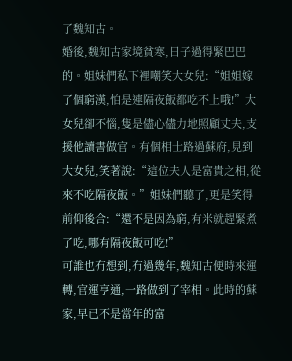了魏知古。
婚後,魏知古家境貧寒,日子過得緊巴巴的。姐妹們私下裡嘲笑大女兒:“姐姐嫁了個窮漢,怕是連隔夜飯都吃不上哦!”大女兒卻不惱,隻是儘心儘力地照顧丈夫,支援他讀書做官。有個相士路過蘇府,見到大女兒,笑著說:“這位夫人是富貴之相,從來不吃隔夜飯。”姐妹們聽了,更是笑得前仰後合:“還不是因為窮,有米就趕緊煮了吃,哪有隔夜飯可吃!”
可誰也冇想到,冇過幾年,魏知古便時來運轉,官運亨通,一路做到了宰相。此時的蘇家,早已不是當年的富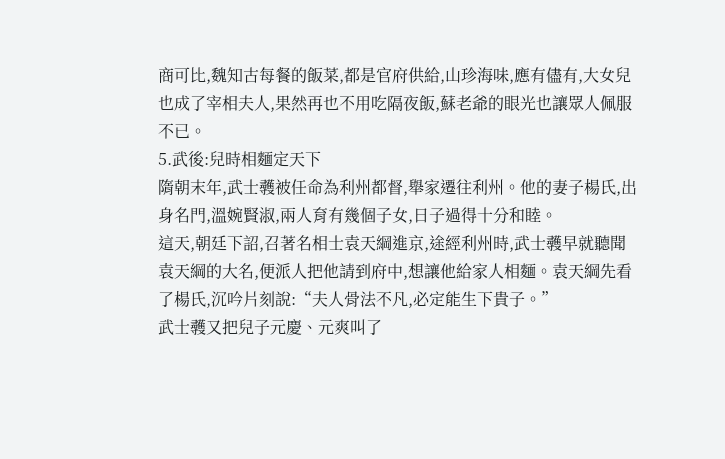商可比,魏知古每餐的飯菜,都是官府供給,山珍海味,應有儘有,大女兒也成了宰相夫人,果然再也不用吃隔夜飯,蘇老爺的眼光也讓眾人佩服不已。
5.武後:兒時相麵定天下
隋朝末年,武士彠被任命為利州都督,舉家遷往利州。他的妻子楊氏,出身名門,溫婉賢淑,兩人育有幾個子女,日子過得十分和睦。
這天,朝廷下詔,召著名相士袁天綱進京,途經利州時,武士彠早就聽聞袁天綱的大名,便派人把他請到府中,想讓他給家人相麵。袁天綱先看了楊氏,沉吟片刻說:“夫人骨法不凡,必定能生下貴子。”
武士彠又把兒子元慶、元爽叫了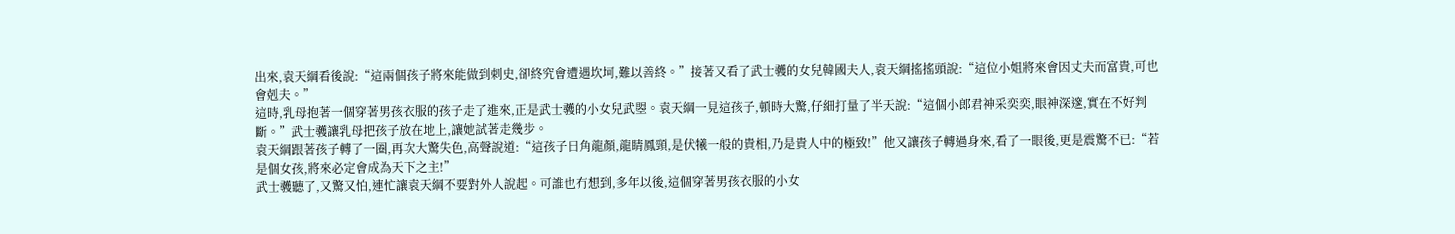出來,袁天綱看後說:“這兩個孩子將來能做到刺史,卻終究會遭遇坎坷,難以善終。”接著又看了武士彠的女兒韓國夫人,袁天綱搖搖頭說:“這位小姐將來會因丈夫而富貴,可也會剋夫。”
這時,乳母抱著一個穿著男孩衣服的孩子走了進來,正是武士彠的小女兒武曌。袁天綱一見這孩子,頓時大驚,仔細打量了半天說:“這個小郎君神采奕奕,眼神深邃,實在不好判斷。”武士彠讓乳母把孩子放在地上,讓她試著走幾步。
袁天綱跟著孩子轉了一圈,再次大驚失色,高聲說道:“這孩子日角龍顏,龍睛鳳頸,是伏犧一般的貴相,乃是貴人中的極致!”他又讓孩子轉過身來,看了一眼後,更是震驚不已:“若是個女孩,將來必定會成為天下之主!”
武士彠聽了,又驚又怕,連忙讓袁天綱不要對外人說起。可誰也冇想到,多年以後,這個穿著男孩衣服的小女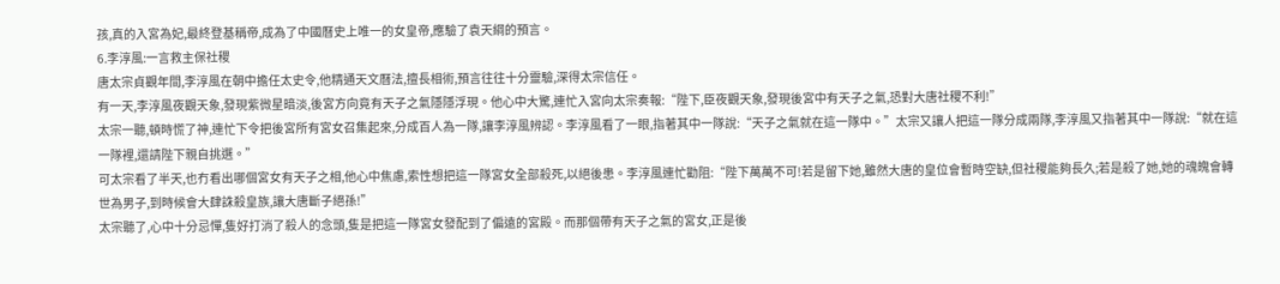孩,真的入宮為妃,最終登基稱帝,成為了中國曆史上唯一的女皇帝,應驗了袁天綱的預言。
6.李淳風:一言救主保社稷
唐太宗貞觀年間,李淳風在朝中擔任太史令,他精通天文曆法,擅長相術,預言往往十分靈驗,深得太宗信任。
有一天,李淳風夜觀天象,發現紫微星暗淡,後宮方向竟有天子之氣隱隱浮現。他心中大驚,連忙入宮向太宗奏報:“陛下,臣夜觀天象,發現後宮中有天子之氣,恐對大唐社稷不利!”
太宗一聽,頓時慌了神,連忙下令把後宮所有宮女召集起來,分成百人為一隊,讓李淳風辨認。李淳風看了一眼,指著其中一隊說:“天子之氣就在這一隊中。”太宗又讓人把這一隊分成兩隊,李淳風又指著其中一隊說:“就在這一隊裡,還請陛下親自挑選。”
可太宗看了半天,也冇看出哪個宮女有天子之相,他心中焦慮,索性想把這一隊宮女全部殺死,以絕後患。李淳風連忙勸阻:“陛下萬萬不可!若是留下她,雖然大唐的皇位會暫時空缺,但社稷能夠長久;若是殺了她,她的魂魄會轉世為男子,到時候會大肆誅殺皇族,讓大唐斷子絕孫!”
太宗聽了,心中十分忌憚,隻好打消了殺人的念頭,隻是把這一隊宮女發配到了偏遠的宮殿。而那個帶有天子之氣的宮女,正是後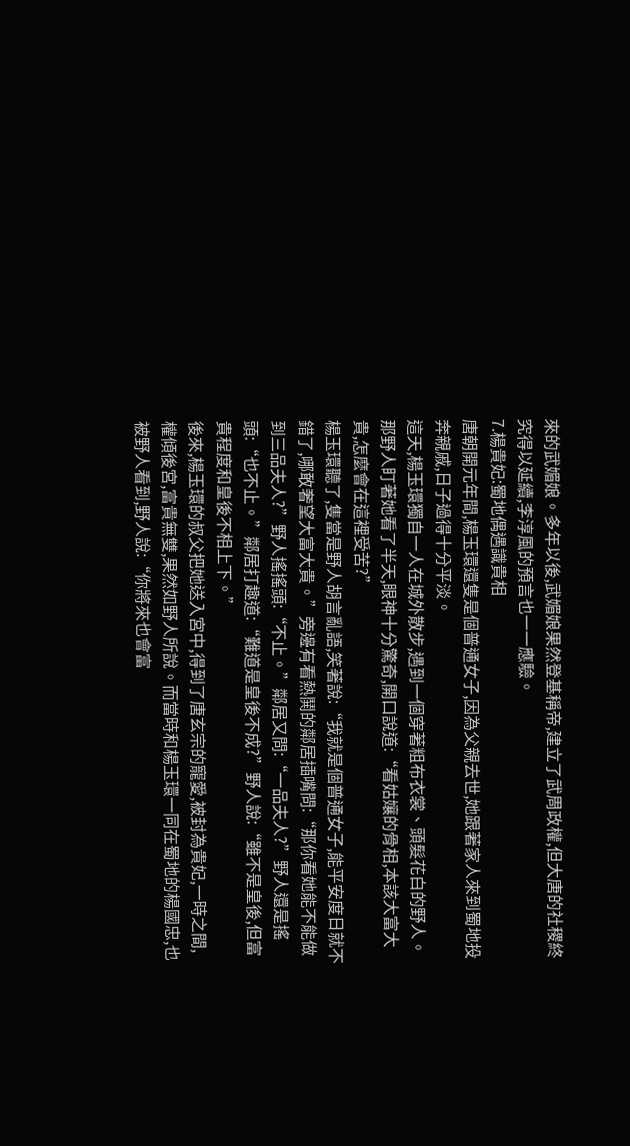來的武媚娘。多年以後,武媚娘果然登基稱帝,建立了武周政權,但大唐的社稷終究得以延續,李淳風的預言也一一應驗。
7.楊貴妃:蜀地偶遇識貴相
唐朝開元年間,楊玉環還隻是個普通女子,因為父親去世,她跟著家人來到蜀地投奔親戚,日子過得十分平淡。
這天,楊玉環獨自一人在城外散步,遇到一個穿著粗布衣裳、頭髮花白的野人。那野人盯著她看了半天,眼神十分驚奇,開口說道:“看姑孃的骨相,本該大富大貴,怎麼會在這裡受苦?”
楊玉環聽了,隻當是野人胡言亂語,笑著說:“我就是個普通女子,能平安度日就不錯了,哪敢奢望大富大貴。”旁邊有看熱鬨的鄰居插嘴問:“那你看她能不能做到三品夫人?”野人搖搖頭:“不止。”鄰居又問:“一品夫人?”野人還是搖頭:“也不止。”鄰居打趣道:“難道是皇後不成?”野人說:“雖不是皇後,但富貴程度和皇後不相上下。”
後來,楊玉環的叔父把她送入宮中,得到了唐玄宗的寵愛,被封為貴妃,一時之間,權傾後宮,富貴無雙,果然如野人所說。而當時和楊玉環一同在蜀地的楊國忠,也被野人看到,野人說:“你將來也會富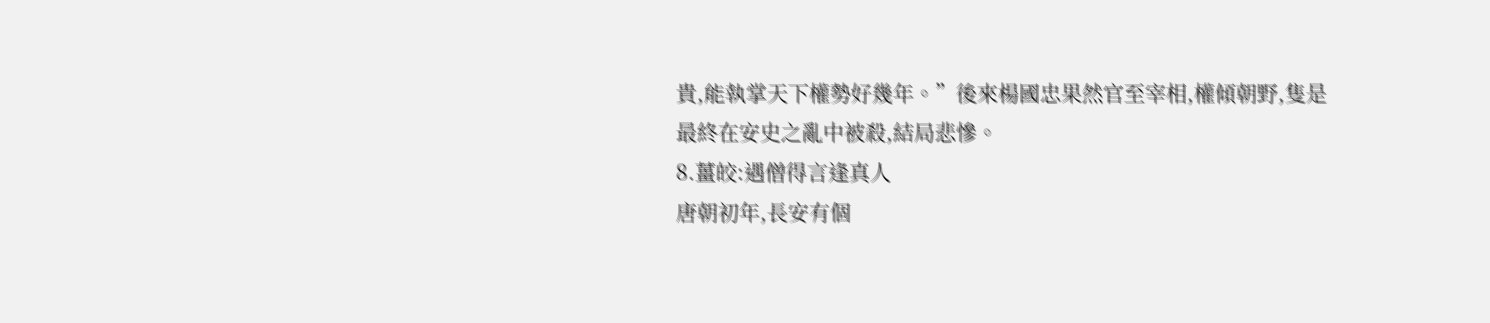貴,能執掌天下權勢好幾年。”後來楊國忠果然官至宰相,權傾朝野,隻是最終在安史之亂中被殺,結局悲慘。
8.薑皎:遇僧得言逢真人
唐朝初年,長安有個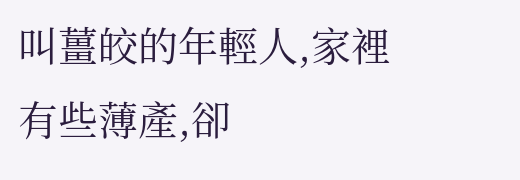叫薑皎的年輕人,家裡有些薄產,卻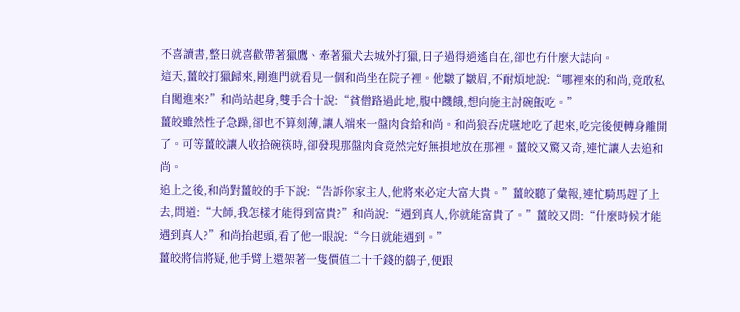不喜讀書,整日就喜歡帶著獵鷹、牽著獵犬去城外打獵,日子過得逍遙自在,卻也冇什麼大誌向。
這天,薑皎打獵歸來,剛進門就看見一個和尚坐在院子裡。他皺了皺眉,不耐煩地說:“哪裡來的和尚,竟敢私自闖進來?”和尚站起身,雙手合十說:“貧僧路過此地,腹中饑餓,想向施主討碗飯吃。”
薑皎雖然性子急躁,卻也不算刻薄,讓人端來一盤肉食給和尚。和尚狼吞虎嚥地吃了起來,吃完後便轉身離開了。可等薑皎讓人收拾碗筷時,卻發現那盤肉食竟然完好無損地放在那裡。薑皎又驚又奇,連忙讓人去追和尚。
追上之後,和尚對薑皎的手下說:“告訴你家主人,他將來必定大富大貴。”薑皎聽了彙報,連忙騎馬趕了上去,問道:“大師,我怎樣才能得到富貴?”和尚說:“遇到真人,你就能富貴了。”薑皎又問:“什麼時候才能遇到真人?”和尚抬起頭,看了他一眼說:“今日就能遇到。”
薑皎將信將疑,他手臂上還架著一隻價值二十千錢的鷂子,便跟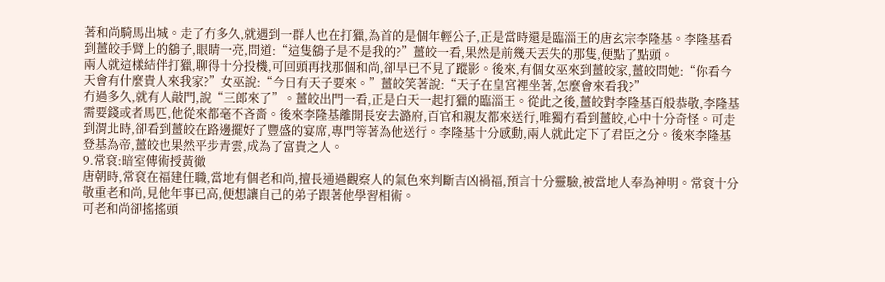著和尚騎馬出城。走了冇多久,就遇到一群人也在打獵,為首的是個年輕公子,正是當時還是臨淄王的唐玄宗李隆基。李隆基看到薑皎手臂上的鷂子,眼睛一亮,問道:“這隻鷂子是不是我的?”薑皎一看,果然是前幾天丟失的那隻,便點了點頭。
兩人就這樣結伴打獵,聊得十分投機,可回頭再找那個和尚,卻早已不見了蹤影。後來,有個女巫來到薑皎家,薑皎問她:“你看今天會有什麼貴人來我家?”女巫說:“今日有天子要來。”薑皎笑著說:“天子在皇宮裡坐著,怎麼會來看我?”
冇過多久,就有人敲門,說“三郎來了”。薑皎出門一看,正是白天一起打獵的臨淄王。從此之後,薑皎對李隆基百般恭敬,李隆基需要錢或者馬匹,他從來都毫不吝嗇。後來李隆基離開長安去潞府,百官和親友都來送行,唯獨冇看到薑皎,心中十分奇怪。可走到渭北時,卻看到薑皎在路邊擺好了豐盛的宴席,專門等著為他送行。李隆基十分感動,兩人就此定下了君臣之分。後來李隆基登基為帝,薑皎也果然平步青雲,成為了富貴之人。
9.常袞:暗室傳術授黃徹
唐朝時,常袞在福建任職,當地有個老和尚,擅長通過觀察人的氣色來判斷吉凶禍福,預言十分靈驗,被當地人奉為神明。常袞十分敬重老和尚,見他年事已高,便想讓自己的弟子跟著他學習相術。
可老和尚卻搖搖頭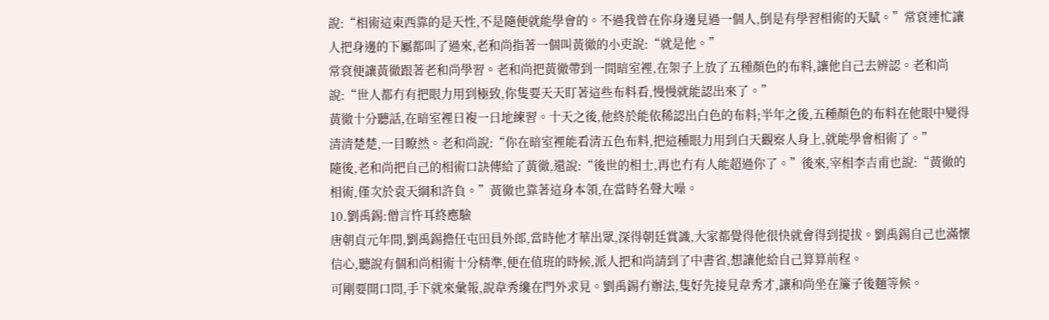說:“相術這東西靠的是天性,不是隨便就能學會的。不過我曾在你身邊見過一個人,倒是有學習相術的天賦。”常袞連忙讓人把身邊的下屬都叫了過來,老和尚指著一個叫黃徹的小吏說:“就是他。”
常袞便讓黃徹跟著老和尚學習。老和尚把黃徹帶到一間暗室裡,在架子上放了五種顏色的布料,讓他自己去辨認。老和尚說:“世人都冇有把眼力用到極致,你隻要天天盯著這些布料看,慢慢就能認出來了。”
黃徹十分聽話,在暗室裡日複一日地練習。十天之後,他終於能依稀認出白色的布料;半年之後,五種顏色的布料在他眼中變得清清楚楚,一目瞭然。老和尚說:“你在暗室裡能看清五色布料,把這種眼力用到白天觀察人身上,就能學會相術了。”
隨後,老和尚把自己的相術口訣傳給了黃徹,還說:“後世的相士,再也冇有人能超過你了。”後來,宰相李吉甫也說:“黃徹的相術,僅次於袁天綱和許負。”黃徹也靠著這身本領,在當時名聲大噪。
10.劉禹錫:僧言忤耳終應驗
唐朝貞元年間,劉禹錫擔任屯田員外郎,當時他才華出眾,深得朝廷賞識,大家都覺得他很快就會得到提拔。劉禹錫自己也滿懷信心,聽說有個和尚相術十分精準,便在值班的時候,派人把和尚請到了中書省,想讓他給自己算算前程。
可剛要開口問,手下就來彙報,說韋秀纔在門外求見。劉禹錫冇辦法,隻好先接見韋秀才,讓和尚坐在簾子後麵等候。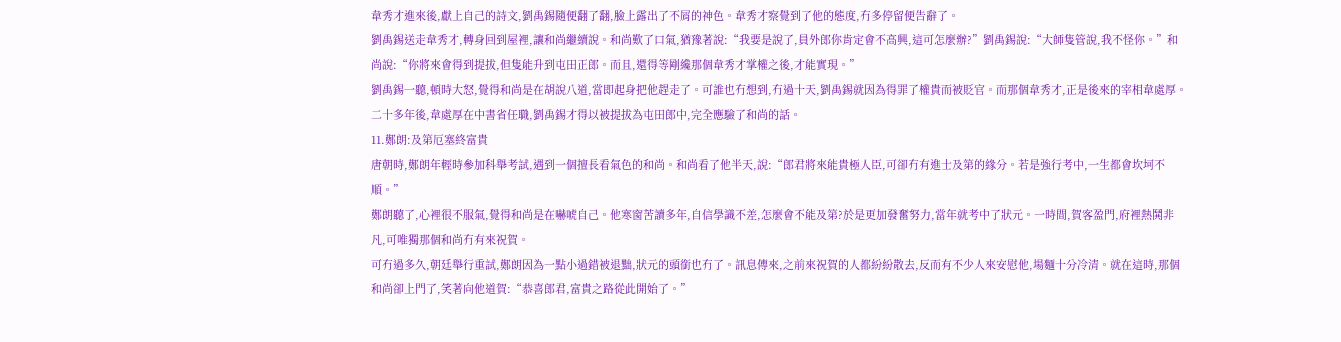韋秀才進來後,獻上自己的詩文,劉禹錫隨便翻了翻,臉上露出了不屑的神色。韋秀才察覺到了他的態度,冇多停留便告辭了。
劉禹錫送走韋秀才,轉身回到屋裡,讓和尚繼續說。和尚歎了口氣,猶豫著說:“我要是說了,員外郎你肯定會不高興,這可怎麼辦?”劉禹錫說:“大師隻管說,我不怪你。”和尚說:“你將來會得到提拔,但隻能升到屯田正郎。而且,還得等剛纔那個韋秀才掌權之後,才能實現。”
劉禹錫一聽,頓時大怒,覺得和尚是在胡說八道,當即起身把他趕走了。可誰也冇想到,冇過十天,劉禹錫就因為得罪了權貴而被貶官。而那個韋秀才,正是後來的宰相韋處厚。二十多年後,韋處厚在中書省任職,劉禹錫才得以被提拔為屯田郎中,完全應驗了和尚的話。
11.鄭朗:及第厄塞終富貴
唐朝時,鄭朗年輕時參加科舉考試,遇到一個擅長看氣色的和尚。和尚看了他半天,說:“郎君將來能貴極人臣,可卻冇有進士及第的緣分。若是強行考中,一生都會坎坷不順。”
鄭朗聽了,心裡很不服氣,覺得和尚是在嚇唬自己。他寒窗苦讀多年,自信學識不差,怎麼會不能及第?於是更加發奮努力,當年就考中了狀元。一時間,賀客盈門,府裡熱鬨非凡,可唯獨那個和尚冇有來祝賀。
可冇過多久,朝廷舉行重試,鄭朗因為一點小過錯被退黜,狀元的頭銜也冇了。訊息傳來,之前來祝賀的人都紛紛散去,反而有不少人來安慰他,場麵十分冷清。就在這時,那個和尚卻上門了,笑著向他道賀:“恭喜郎君,富貴之路從此開始了。”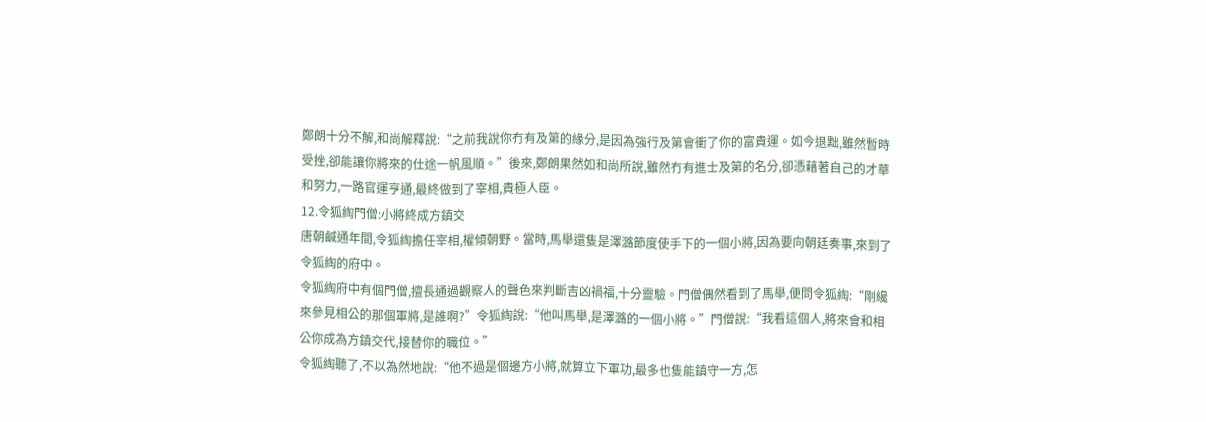鄭朗十分不解,和尚解釋說:“之前我說你冇有及第的緣分,是因為強行及第會衝了你的富貴運。如今退黜,雖然暫時受挫,卻能讓你將來的仕途一帆風順。”後來,鄭朗果然如和尚所說,雖然冇有進士及第的名分,卻憑藉著自己的才華和努力,一路官運亨通,最終做到了宰相,貴極人臣。
12.令狐綯門僧:小將終成方鎮交
唐朝鹹通年間,令狐綯擔任宰相,權傾朝野。當時,馬舉還隻是澤潞節度使手下的一個小將,因為要向朝廷奏事,來到了令狐綯的府中。
令狐綯府中有個門僧,擅長通過觀察人的聲色來判斷吉凶禍福,十分靈驗。門僧偶然看到了馬舉,便問令狐綯:“剛纔來參見相公的那個軍將,是誰啊?”令狐綯說:“他叫馬舉,是澤潞的一個小將。”門僧說:“我看這個人,將來會和相公你成為方鎮交代,接替你的職位。”
令狐綯聽了,不以為然地說:“他不過是個邊方小將,就算立下軍功,最多也隻能鎮守一方,怎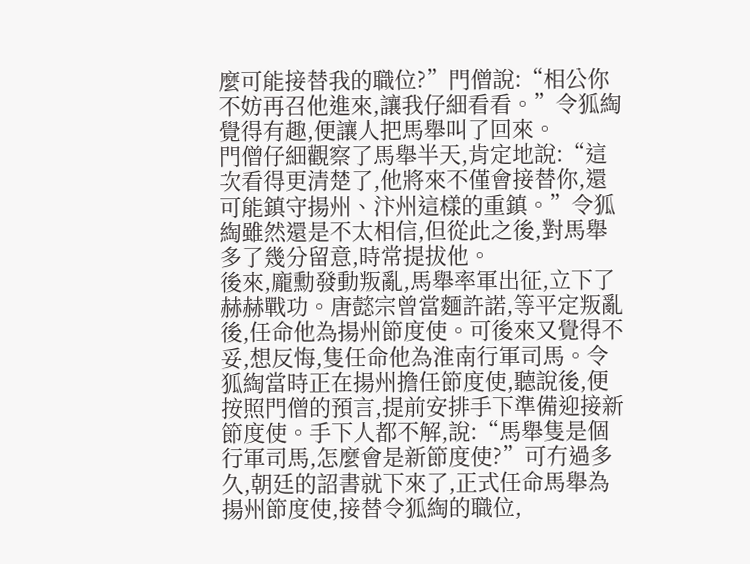麼可能接替我的職位?”門僧說:“相公你不妨再召他進來,讓我仔細看看。”令狐綯覺得有趣,便讓人把馬舉叫了回來。
門僧仔細觀察了馬舉半天,肯定地說:“這次看得更清楚了,他將來不僅會接替你,還可能鎮守揚州、汴州這樣的重鎮。”令狐綯雖然還是不太相信,但從此之後,對馬舉多了幾分留意,時常提拔他。
後來,龐勳發動叛亂,馬舉率軍出征,立下了赫赫戰功。唐懿宗曾當麵許諾,等平定叛亂後,任命他為揚州節度使。可後來又覺得不妥,想反悔,隻任命他為淮南行軍司馬。令狐綯當時正在揚州擔任節度使,聽說後,便按照門僧的預言,提前安排手下準備迎接新節度使。手下人都不解,說:“馬舉隻是個行軍司馬,怎麼會是新節度使?”可冇過多久,朝廷的詔書就下來了,正式任命馬舉為揚州節度使,接替令狐綯的職位,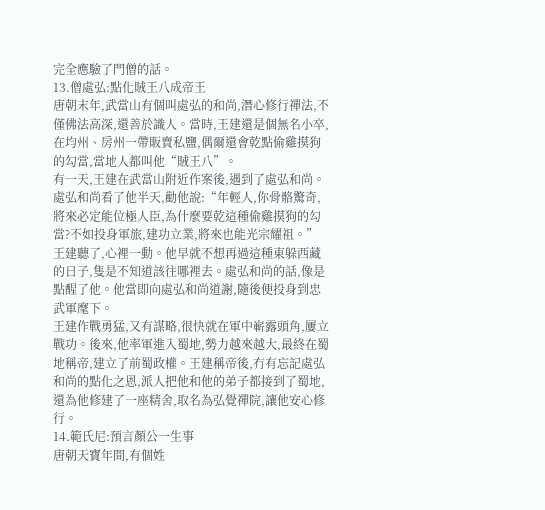完全應驗了門僧的話。
13.僧處弘:點化賊王八成帝王
唐朝末年,武當山有個叫處弘的和尚,潛心修行禪法,不僅佛法高深,還善於識人。當時,王建還是個無名小卒,在均州、房州一帶販賣私鹽,偶爾還會乾點偷雞摸狗的勾當,當地人都叫他“賊王八”。
有一天,王建在武當山附近作案後,遇到了處弘和尚。處弘和尚看了他半天,勸他說:“年輕人,你骨骼驚奇,將來必定能位極人臣,為什麼要乾這種偷雞摸狗的勾當?不如投身軍旅,建功立業,將來也能光宗耀祖。”
王建聽了,心裡一動。他早就不想再過這種東躲西藏的日子,隻是不知道該往哪裡去。處弘和尚的話,像是點醒了他。他當即向處弘和尚道謝,隨後便投身到忠武軍麾下。
王建作戰勇猛,又有謀略,很快就在軍中嶄露頭角,屢立戰功。後來,他率軍進入蜀地,勢力越來越大,最終在蜀地稱帝,建立了前蜀政權。王建稱帝後,冇有忘記處弘和尚的點化之恩,派人把他和他的弟子都接到了蜀地,還為他修建了一座精舍,取名為弘覺禪院,讓他安心修行。
14.範氏尼:預言顏公一生事
唐朝天寶年間,有個姓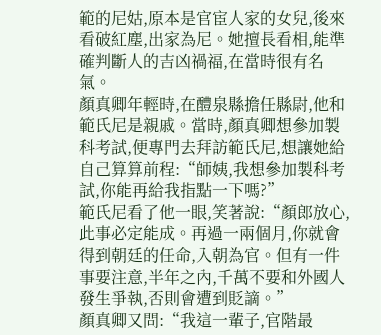範的尼姑,原本是官宦人家的女兒,後來看破紅塵,出家為尼。她擅長看相,能準確判斷人的吉凶禍福,在當時很有名氣。
顏真卿年輕時,在醴泉縣擔任縣尉,他和範氏尼是親戚。當時,顏真卿想參加製科考試,便專門去拜訪範氏尼,想讓她給自己算算前程:“師姨,我想參加製科考試,你能再給我指點一下嗎?”
範氏尼看了他一眼,笑著說:“顏郎放心,此事必定能成。再過一兩個月,你就會得到朝廷的任命,入朝為官。但有一件事要注意,半年之內,千萬不要和外國人發生爭執,否則會遭到貶謫。”
顏真卿又問:“我這一輩子,官階最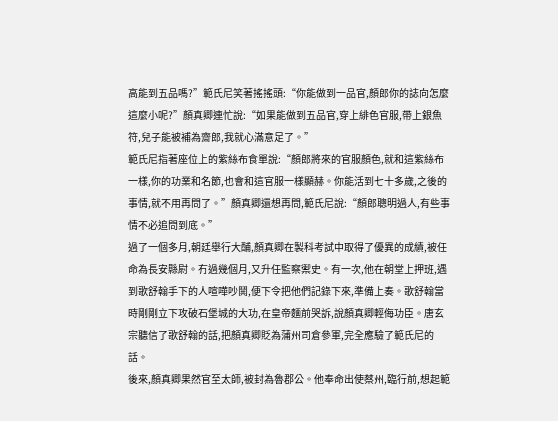高能到五品嗎?”範氏尼笑著搖搖頭:“你能做到一品官,顏郎你的誌向怎麼這麼小呢?”顏真卿連忙說:“如果能做到五品官,穿上緋色官服,帶上銀魚符,兒子能被補為齋郎,我就心滿意足了。”
範氏尼指著座位上的紫絲布食單說:“顏郎將來的官服顏色,就和這紫絲布一樣,你的功業和名節,也會和這官服一樣顯赫。你能活到七十多歲,之後的事情,就不用再問了。”顏真卿還想再問,範氏尼說:“顏郎聰明過人,有些事情不必追問到底。”
過了一個多月,朝廷舉行大酺,顏真卿在製科考試中取得了優異的成績,被任命為長安縣尉。冇過幾個月,又升任監察禦史。有一次,他在朝堂上押班,遇到歌舒翰手下的人喧嘩吵鬨,便下令把他們記錄下來,準備上奏。歌舒翰當時剛剛立下攻破石堡城的大功,在皇帝麵前哭訴,說顏真卿輕侮功臣。唐玄宗聽信了歌舒翰的話,把顏真卿貶為蒲州司倉參軍,完全應驗了範氏尼的話。
後來,顏真卿果然官至太師,被封為魯郡公。他奉命出使蔡州,臨行前,想起範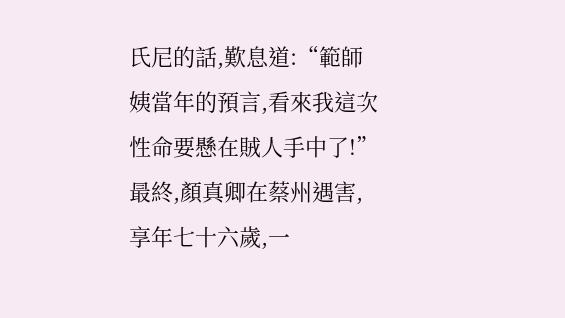氏尼的話,歎息道:“範師姨當年的預言,看來我這次性命要懸在賊人手中了!”最終,顏真卿在蔡州遇害,享年七十六歲,一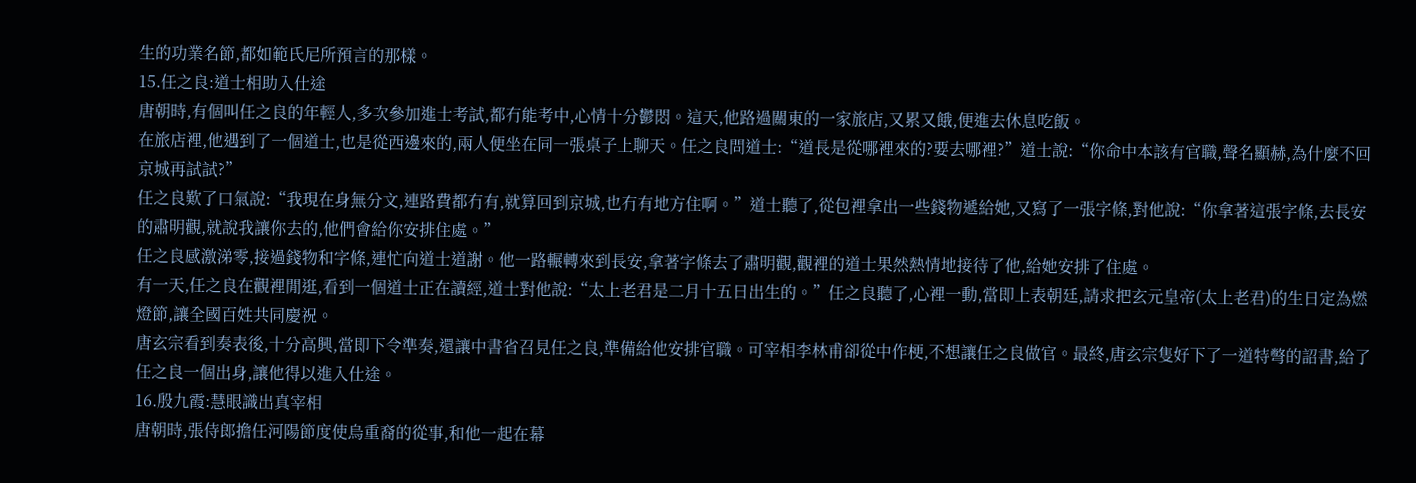生的功業名節,都如範氏尼所預言的那樣。
15.任之良:道士相助入仕途
唐朝時,有個叫任之良的年輕人,多次參加進士考試,都冇能考中,心情十分鬱悶。這天,他路過關東的一家旅店,又累又餓,便進去休息吃飯。
在旅店裡,他遇到了一個道士,也是從西邊來的,兩人便坐在同一張桌子上聊天。任之良問道士:“道長是從哪裡來的?要去哪裡?”道士說:“你命中本該有官職,聲名顯赫,為什麼不回京城再試試?”
任之良歎了口氣說:“我現在身無分文,連路費都冇有,就算回到京城,也冇有地方住啊。”道士聽了,從包裡拿出一些錢物遞給她,又寫了一張字條,對他說:“你拿著這張字條,去長安的肅明觀,就說我讓你去的,他們會給你安排住處。”
任之良感激涕零,接過錢物和字條,連忙向道士道謝。他一路輾轉來到長安,拿著字條去了肅明觀,觀裡的道士果然熱情地接待了他,給她安排了住處。
有一天,任之良在觀裡閒逛,看到一個道士正在讀經,道士對他說:“太上老君是二月十五日出生的。”任之良聽了,心裡一動,當即上表朝廷,請求把玄元皇帝(太上老君)的生日定為燃燈節,讓全國百姓共同慶祝。
唐玄宗看到奏表後,十分高興,當即下令準奏,還讓中書省召見任之良,準備給他安排官職。可宰相李林甫卻從中作梗,不想讓任之良做官。最終,唐玄宗隻好下了一道特彆的詔書,給了任之良一個出身,讓他得以進入仕途。
16.殷九霞:慧眼識出真宰相
唐朝時,張侍郎擔任河陽節度使烏重裔的從事,和他一起在幕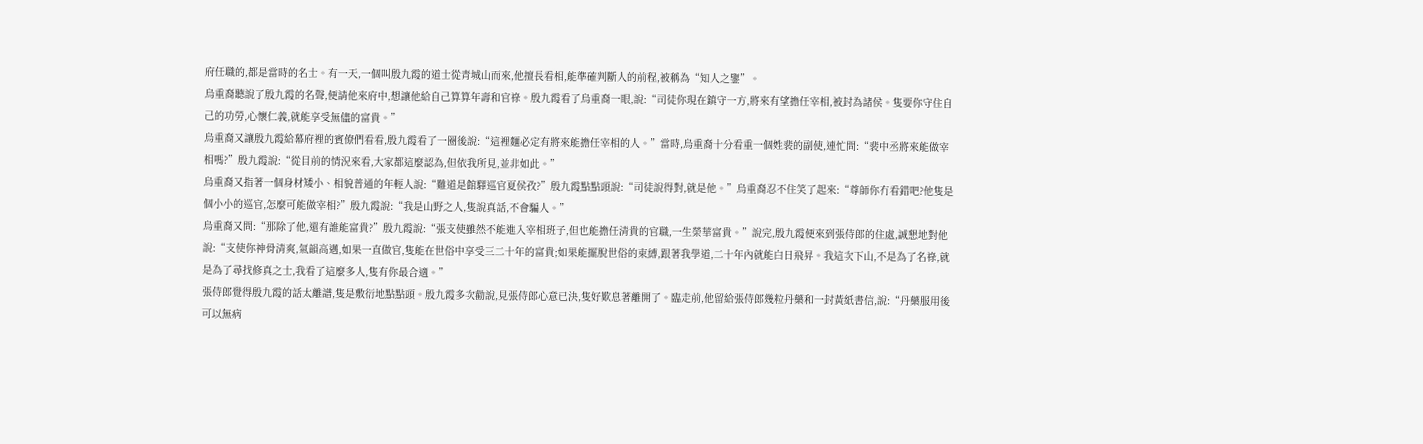府任職的,都是當時的名士。有一天,一個叫殷九霞的道士從青城山而來,他擅長看相,能準確判斷人的前程,被稱為“知人之鑒”。
烏重裔聽說了殷九霞的名聲,便請他來府中,想讓他給自己算算年壽和官祿。殷九霞看了烏重裔一眼,說:“司徒你現在鎮守一方,將來有望擔任宰相,被封為諸侯。隻要你守住自己的功勞,心懷仁義,就能享受無儘的富貴。”
烏重裔又讓殷九霞給幕府裡的賓僚們看看,殷九霞看了一圈後說:“這裡麵必定有將來能擔任宰相的人。”當時,烏重裔十分看重一個姓裴的副使,連忙問:“裴中丞將來能做宰相嗎?”殷九霞說:“從目前的情況來看,大家都這麼認為,但依我所見,並非如此。”
烏重裔又指著一個身材矮小、相貌普通的年輕人說:“難道是館驛巡官夏侯孜?”殷九霞點點頭說:“司徒說得對,就是他。”烏重裔忍不住笑了起來:“尊師你冇看錯吧?他隻是個小小的巡官,怎麼可能做宰相?”殷九霞說:“我是山野之人,隻說真話,不會騙人。”
烏重裔又問:“那除了他,還有誰能富貴?”殷九霞說:“張支使雖然不能進入宰相班子,但也能擔任清貴的官職,一生榮華富貴。”說完,殷九霞便來到張侍郎的住處,誠懇地對他說:“支使你神骨清爽,氣韻高邁,如果一直做官,隻能在世俗中享受三二十年的富貴;如果能擺脫世俗的束縛,跟著我學道,二十年內就能白日飛昇。我這次下山,不是為了名祿,就是為了尋找修真之士,我看了這麼多人,隻有你最合適。”
張侍郎覺得殷九霞的話太離譜,隻是敷衍地點點頭。殷九霞多次勸說,見張侍郎心意已決,隻好歎息著離開了。臨走前,他留給張侍郎幾粒丹藥和一封黃紙書信,說:“丹藥服用後可以無病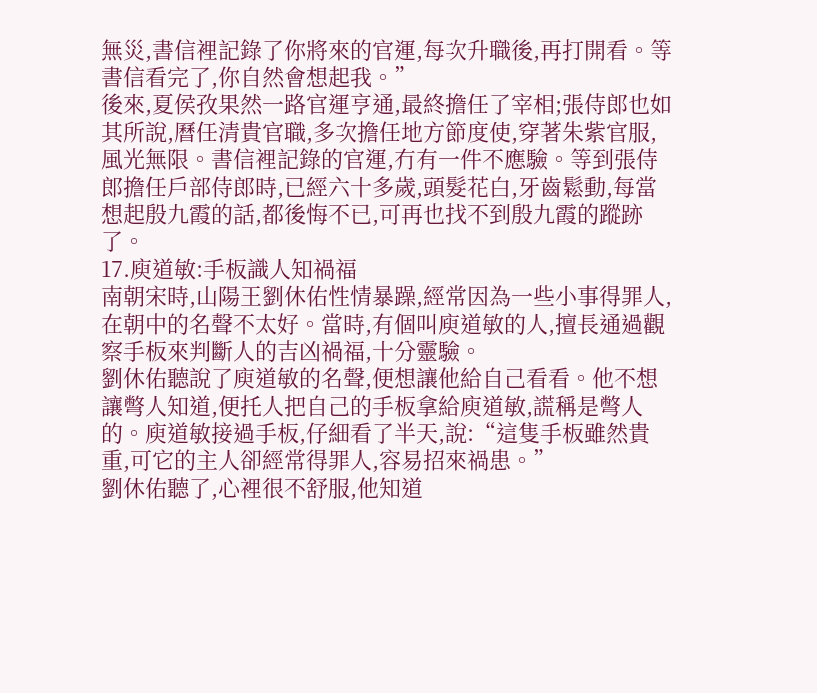無災,書信裡記錄了你將來的官運,每次升職後,再打開看。等書信看完了,你自然會想起我。”
後來,夏侯孜果然一路官運亨通,最終擔任了宰相;張侍郎也如其所說,曆任清貴官職,多次擔任地方節度使,穿著朱紫官服,風光無限。書信裡記錄的官運,冇有一件不應驗。等到張侍郎擔任戶部侍郎時,已經六十多歲,頭髮花白,牙齒鬆動,每當想起殷九霞的話,都後悔不已,可再也找不到殷九霞的蹤跡了。
17.庾道敏:手板識人知禍福
南朝宋時,山陽王劉休佑性情暴躁,經常因為一些小事得罪人,在朝中的名聲不太好。當時,有個叫庾道敏的人,擅長通過觀察手板來判斷人的吉凶禍福,十分靈驗。
劉休佑聽說了庾道敏的名聲,便想讓他給自己看看。他不想讓彆人知道,便托人把自己的手板拿給庾道敏,謊稱是彆人的。庾道敏接過手板,仔細看了半天,說:“這隻手板雖然貴重,可它的主人卻經常得罪人,容易招來禍患。”
劉休佑聽了,心裡很不舒服,他知道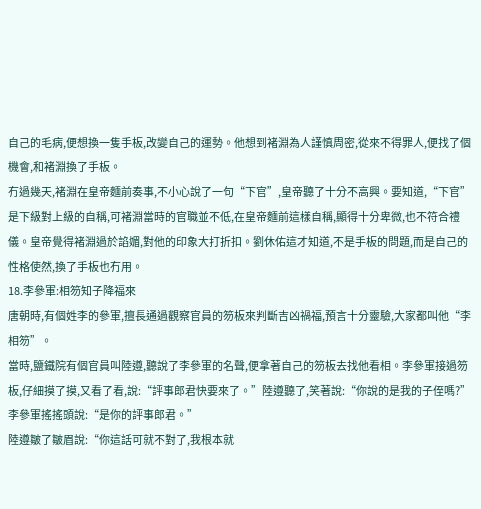自己的毛病,便想換一隻手板,改變自己的運勢。他想到褚淵為人謹慎周密,從來不得罪人,便找了個機會,和褚淵換了手板。
冇過幾天,褚淵在皇帝麵前奏事,不小心說了一句“下官”,皇帝聽了十分不高興。要知道,“下官”是下級對上級的自稱,可褚淵當時的官職並不低,在皇帝麵前這樣自稱,顯得十分卑微,也不符合禮儀。皇帝覺得褚淵過於諂媚,對他的印象大打折扣。劉休佑這才知道,不是手板的問題,而是自己的性格使然,換了手板也冇用。
18.李參軍:相笏知子降福來
唐朝時,有個姓李的參軍,擅長通過觀察官員的笏板來判斷吉凶禍福,預言十分靈驗,大家都叫他“李相笏”。
當時,鹽鐵院有個官員叫陸遵,聽說了李參軍的名聲,便拿著自己的笏板去找他看相。李參軍接過笏板,仔細摸了摸,又看了看,說:“評事郎君快要來了。”陸遵聽了,笑著說:“你說的是我的子侄嗎?”李參軍搖搖頭說:“是你的評事郎君。”
陸遵皺了皺眉說:“你這話可就不對了,我根本就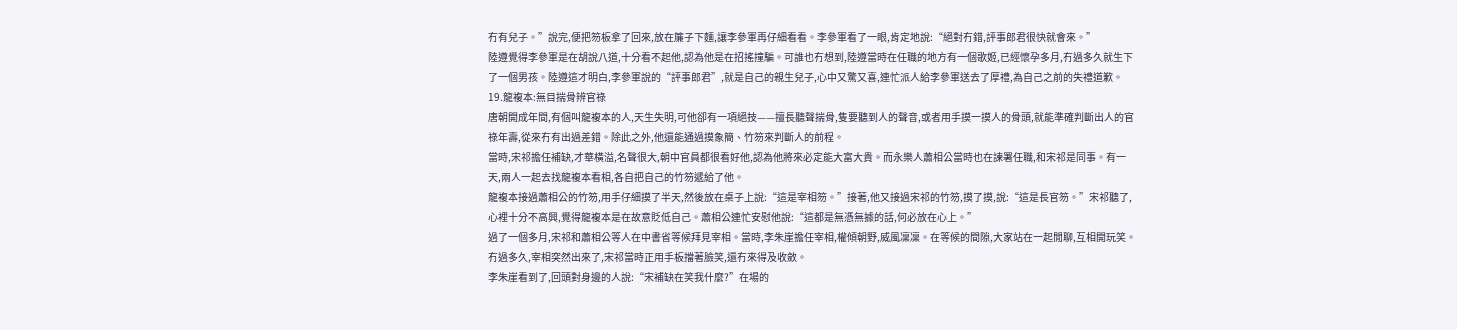冇有兒子。”說完,便把笏板拿了回來,放在簾子下麵,讓李參軍再仔細看看。李參軍看了一眼,肯定地說:“絕對冇錯,評事郎君很快就會來。”
陸遵覺得李參軍是在胡說八道,十分看不起他,認為他是在招搖撞騙。可誰也冇想到,陸遵當時在任職的地方有一個歌姬,已經懷孕多月,冇過多久就生下了一個男孩。陸遵這才明白,李參軍說的“評事郎君”,就是自己的親生兒子,心中又驚又喜,連忙派人給李參軍送去了厚禮,為自己之前的失禮道歉。
19.龍複本:無目揣骨辨官祿
唐朝開成年間,有個叫龍複本的人,天生失明,可他卻有一項絕技——擅長聽聲揣骨,隻要聽到人的聲音,或者用手摸一摸人的骨頭,就能準確判斷出人的官祿年壽,從來冇有出過差錯。除此之外,他還能通過摸象簡、竹笏來判斷人的前程。
當時,宋祁擔任補缺,才華橫溢,名聲很大,朝中官員都很看好他,認為他將來必定能大富大貴。而永樂人蕭相公當時也在諫署任職,和宋祁是同事。有一天,兩人一起去找龍複本看相,各自把自己的竹笏遞給了他。
龍複本接過蕭相公的竹笏,用手仔細摸了半天,然後放在桌子上說:“這是宰相笏。”接著,他又接過宋祁的竹笏,摸了摸,說:“這是長官笏。”宋祁聽了,心裡十分不高興,覺得龍複本是在故意貶低自己。蕭相公連忙安慰他說:“這都是無憑無據的話,何必放在心上。”
過了一個多月,宋祁和蕭相公等人在中書省等候拜見宰相。當時,李朱崖擔任宰相,權傾朝野,威風凜凜。在等候的間隙,大家站在一起閒聊,互相開玩笑。冇過多久,宰相突然出來了,宋祁當時正用手板擋著臉笑,還冇來得及收斂。
李朱崖看到了,回頭對身邊的人說:“宋補缺在笑我什麼?”在場的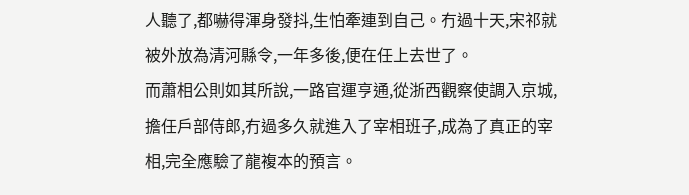人聽了,都嚇得渾身發抖,生怕牽連到自己。冇過十天,宋祁就被外放為清河縣令,一年多後,便在任上去世了。
而蕭相公則如其所說,一路官運亨通,從浙西觀察使調入京城,擔任戶部侍郎,冇過多久就進入了宰相班子,成為了真正的宰相,完全應驗了龍複本的預言。